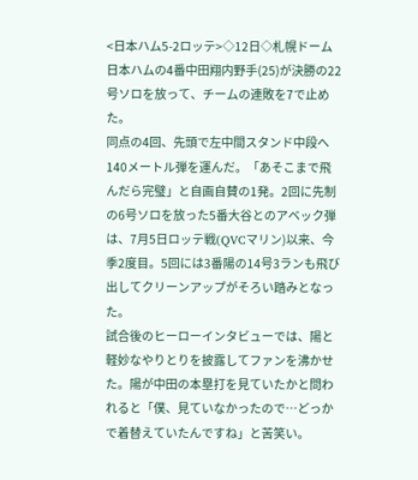<日本ハム5-2ロッテ>◇12日◇札幌ドーム
日本ハムの4番中田翔内野手(25)が決勝の22号ソロを放って、チームの連敗を7で止めた。
同点の4回、先頭で左中間スタンド中段へ140メートル弾を運んだ。「あそこまで飛んだら完璧」と自画自賛の1発。2回に先制の6号ソロを放った5番大谷とのアベック弾は、7月5日ロッテ戦(QVCマリン)以来、今季2度目。5回には3番陽の14号3ランも飛び出してクリーンアップがそろい踏みとなった。
試合後のヒーローインタビューでは、陽と軽妙なやりとりを披露してファンを沸かせた。陽が中田の本塁打を見ていたかと問われると「僕、見ていなかったので…どっかで着替えていたんですね」と苦笑い。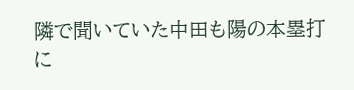隣で聞いていた中田も陽の本塁打に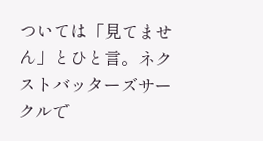ついては「見てません」とひと言。ネクストバッターズサークルで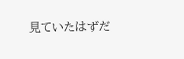見ていたはずだ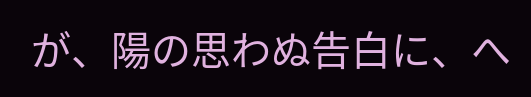が、陽の思わぬ告白に、へ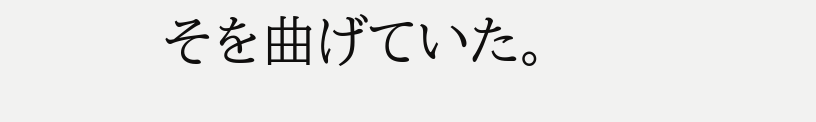そを曲げていた。